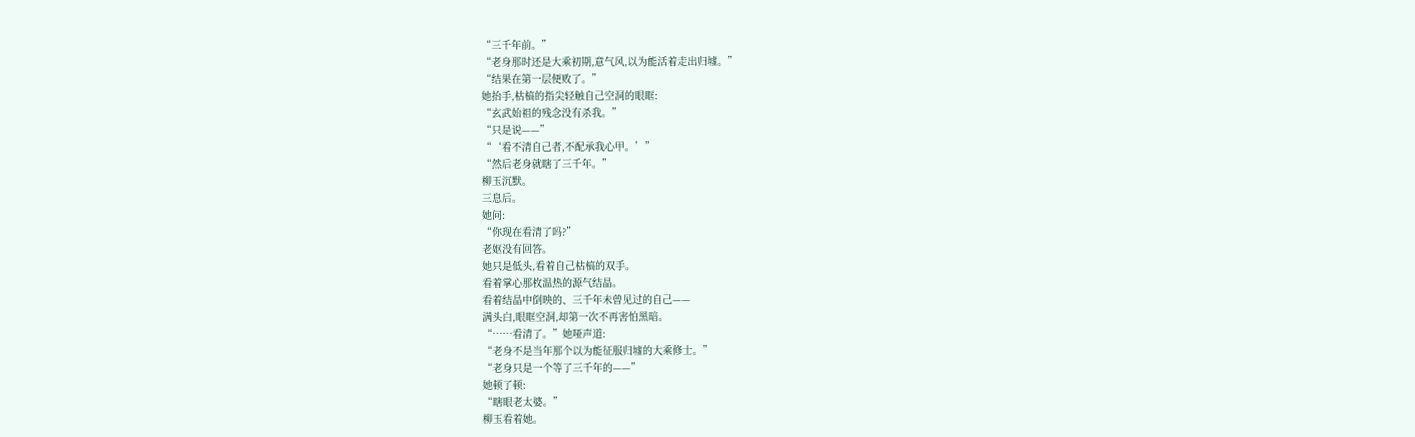“三千年前。”
“老身那时还是大乘初期,意气风,以为能活着走出归墟。”
“结果在第一层便败了。”
她抬手,枯槁的指尖轻触自己空洞的眼眶:
“玄武始祖的残念没有杀我。”
“只是说——”
“‘看不清自己者,不配承我心甲。’”
“然后老身就瞎了三千年。”
柳玉沉默。
三息后。
她问:
“你现在看清了吗?”
老妪没有回答。
她只是低头,看着自己枯槁的双手。
看着掌心那枚温热的源气结晶。
看着结晶中倒映的、三千年未曾见过的自己——
满头白,眼眶空洞,却第一次不再害怕黑暗。
“……看清了。”她哑声道:
“老身不是当年那个以为能征服归墟的大乘修士。”
“老身只是一个等了三千年的——”
她顿了顿:
“瞎眼老太婆。”
柳玉看着她。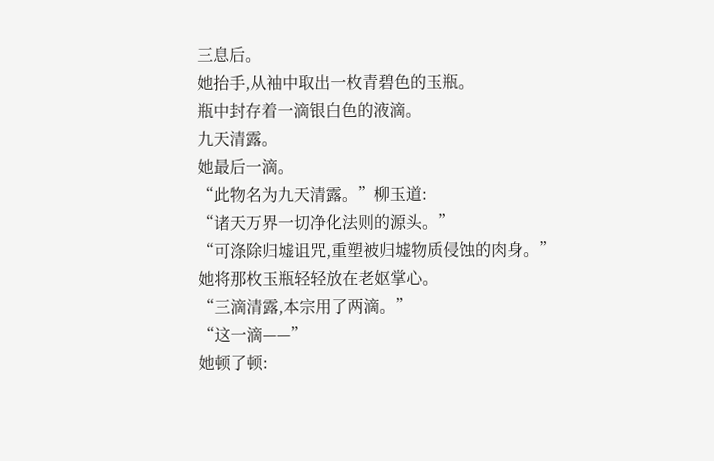三息后。
她抬手,从袖中取出一枚青碧色的玉瓶。
瓶中封存着一滴银白色的液滴。
九天清露。
她最后一滴。
“此物名为九天清露。”柳玉道:
“诸天万界一切净化法则的源头。”
“可涤除归墟诅咒,重塑被归墟物质侵蚀的肉身。”
她将那枚玉瓶轻轻放在老妪掌心。
“三滴清露,本宗用了两滴。”
“这一滴——”
她顿了顿: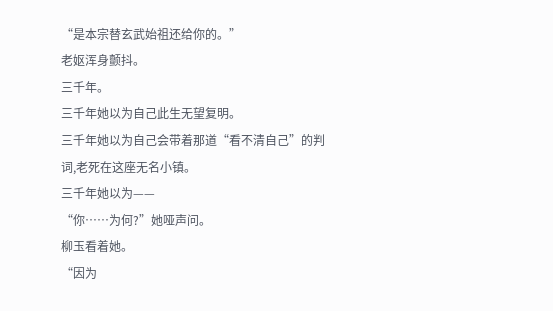“是本宗替玄武始祖还给你的。”
老妪浑身颤抖。
三千年。
三千年她以为自己此生无望复明。
三千年她以为自己会带着那道“看不清自己”的判词,老死在这座无名小镇。
三千年她以为——
“你……为何?”她哑声问。
柳玉看着她。
“因为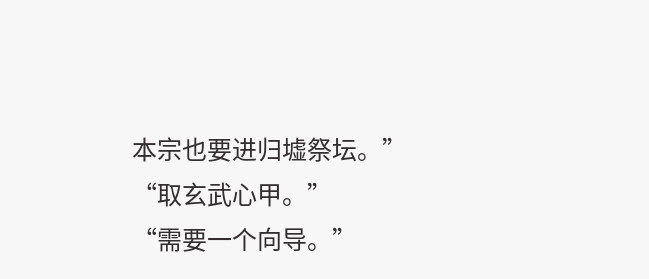本宗也要进归墟祭坛。”
“取玄武心甲。”
“需要一个向导。”